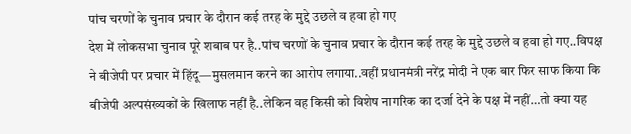पांच चरणों के चुनाव प्रचार के दौरान कई तरह के मुद्दे उछले व हवा हो गए
देश में लोकसभा चुनाव पूरे शबाब पर है..पांच चरणों के चुनाव प्रचार के दौरान कई तरह के मुद्दे उछले व हवा हो गए..विपक्ष ने बीजेपी पर प्रचार में हिंदू—मुसलमान करने का आरोप लगाया..वहीं प्रधानमंत्री नरेंद्र मोदी ने एक बार फिर साफ किया कि बीजेपी अल्पसंख्यकों के खिलाफ नहीं है..लेकिन वह किसी को विशेष नागरिक का दर्जा देने के पक्ष में नहीं…तो क्या यह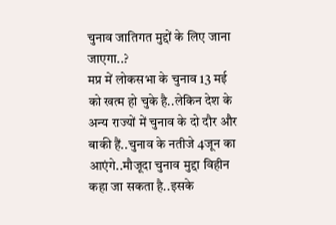चुनाव जातिगत मुद्दों के लिए जाना जाएगा..?
मप्र में लोकसभा के चुनाव 13 मई को खत्म हो चुके है..लेकिन देश के अन्य राज्यों में चुनाव के दो दौर और बाकी हैं..चुनाव के नतीजे 4जून का आएंगे..मौजूदा चुनाव मुद्दा विहीन कहा जा सकता है..इसके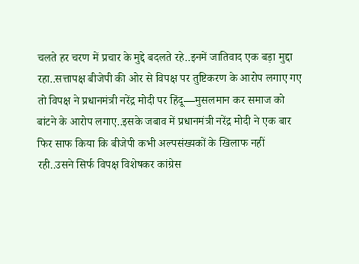चलते हर चरण में प्रचार के मुद्दे बदलते रहे..इनमें जातिवाद एक बड़ा मुद्दा रहा..सत्तापक्ष बीजेपी की ओर से विपक्ष पर तुष्टिकरण के आरोप लगाए गए तो विपक्ष ने प्रधानमंत्री नरेंद्र मोदी पर हिंदू—मुसलमान कर समाज को बांटने के आरोप लगाए..इसके जबाव में प्रधानमंत्री नरेंद्र मोदी ने एक बार फिर साफ किया कि बीजेपी कभी अल्पसंख्यकों के खिलाफ नहीं रही..उसने सिर्फ विपक्ष विशेषकर कांग्रेस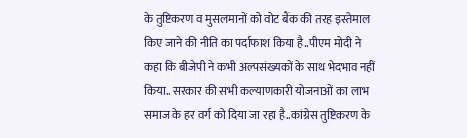के तुष्टिकरण व मुसलमानों को वोट बैंक की तरह इस्तेमाल किए जाने की नीति का पर्दाफाश किया है..पीएम मोदी ने कहा कि बीजेपी ने कभी अल्पसंख्यकों के साथ भेदभाव नहीं किया.. सरकार की सभी कल्याणकारी योजनाओं का लाभ समाज के हर वर्ग को दिया जा रहा है..कांग्रेस तुष्टिकरण के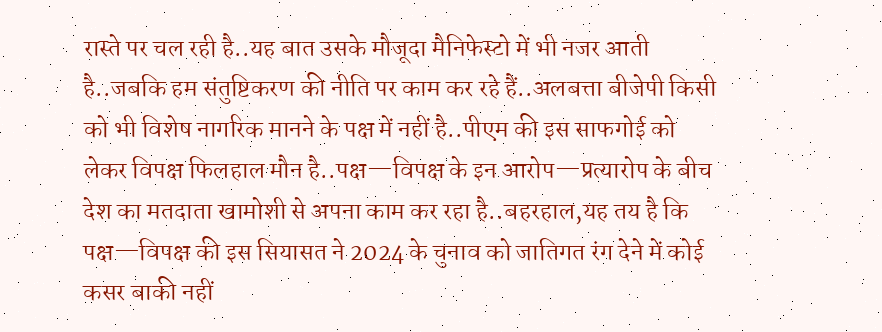रास्ते पर चल रही है..यह बात उसके मौजूदा मैनिफेस्टो में भी नजर आती है..जबकि हम संतुष्टिकरण की नीति पर काम कर रहे हैं..अलबत्ता बीजेपी किसी को भी विशेष नागरिक मानने के पक्ष में नहीं है..पीएम की इस साफगोई को लेकर विपक्ष फिलहाल मौन है..पक्ष—विपक्ष के इन आरोप—प्रत्यारोप के बीच देश का मतदाता खामोशी से अपना काम कर रहा है..बहरहाल,यह तय है कि पक्ष—विपक्ष की इस सियासत ने 2024 के चुनाव को जातिगत रंग देने में कोई कसर बाकी नहीं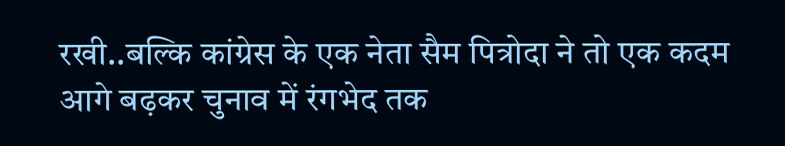रखी..बल्कि कांग्रेस के एक नेता सैम पित्रोदा ने तो एक कदम आगे बढ़कर चुनाव में रंगभेद तक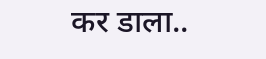कर डाला..